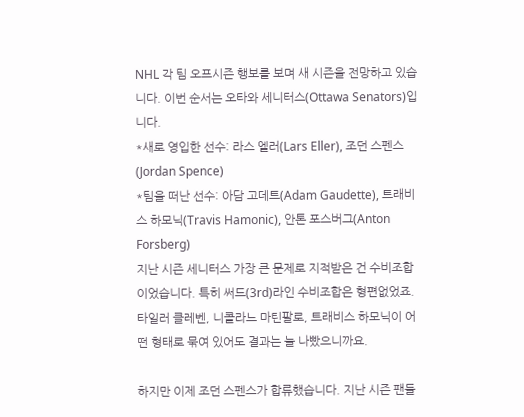NHL 각 팀 오프시즌 행보를 보며 새 시즌을 전망하고 있습니다. 이번 순서는 오타와 세니터스(Ottawa Senators)입니다.
*새로 영입한 선수: 라스 엘러(Lars Eller), 조던 스펜스(Jordan Spence)
*팀을 떠난 선수: 아담 고데트(Adam Gaudette), 트래비스 하모닉(Travis Hamonic), 안톤 포스버그(Anton Forsberg)
지난 시즌 세니터스 가장 큰 문제로 지적받은 건 수비조합이었습니다. 특히 써드(3rd)라인 수비조합은 형편없었죠. 타일러 클레벤, 니콜라느 마틴팔로, 트래비스 하모닉이 어떤 형태로 묶여 있어도 결과는 늘 나빴으니까요.

하지만 이제 조던 스펜스가 합류했습니다. 지난 시즌 팬들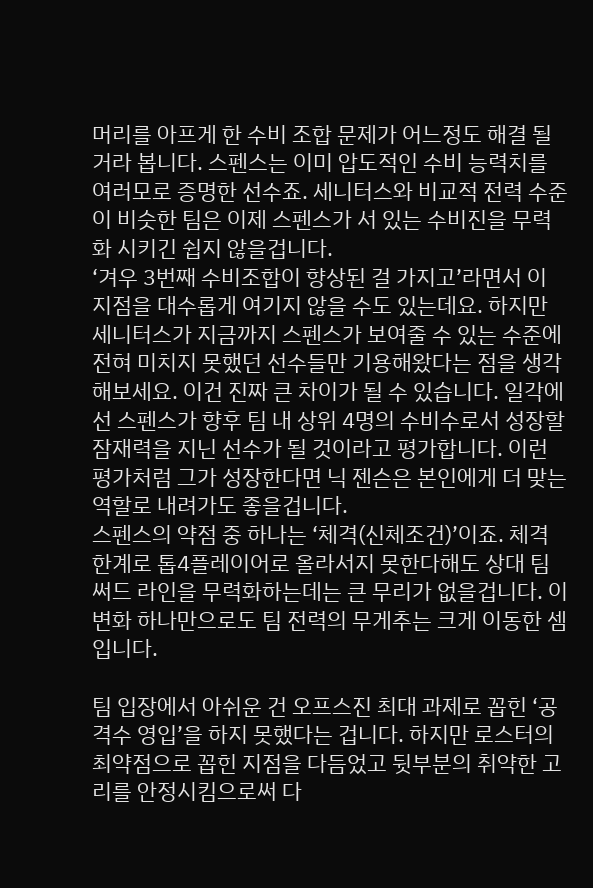머리를 아프게 한 수비 조합 문제가 어느정도 해결 될 거라 봅니다. 스펜스는 이미 압도적인 수비 능력치를 여러모로 증명한 선수죠. 세니터스와 비교적 전력 수준이 비슷한 팀은 이제 스펜스가 서 있는 수비진을 무력화 시키긴 쉽지 않을겁니다.
‘겨우 3번째 수비조합이 향상된 걸 가지고’라면서 이 지점을 대수롭게 여기지 않을 수도 있는데요. 하지만 세니터스가 지금까지 스펜스가 보여줄 수 있는 수준에 전혀 미치지 못했던 선수들만 기용해왔다는 점을 생각해보세요. 이건 진짜 큰 차이가 될 수 있습니다. 일각에선 스펜스가 향후 팀 내 상위 4명의 수비수로서 성장할 잠재력을 지닌 선수가 될 것이라고 평가합니다. 이런 평가처럼 그가 성장한다면 닉 젠슨은 본인에게 더 맞는 역할로 내려가도 좋을겁니다.
스펜스의 약점 중 하나는 ‘체격(신체조건)’이죠. 체격 한계로 톱4플레이어로 올라서지 못한다해도 상대 팀 써드 라인을 무력화하는데는 큰 무리가 없을겁니다. 이 변화 하나만으로도 팀 전력의 무게추는 크게 이동한 셈입니다.

팀 입장에서 아쉬운 건 오프스진 최대 과제로 꼽힌 ‘공격수 영입’을 하지 못했다는 겁니다. 하지만 로스터의 최약점으로 꼽힌 지점을 다듬었고 뒷부분의 취약한 고리를 안정시킴으로써 다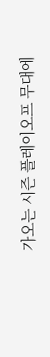가오는 시즌 플레이오프 무대에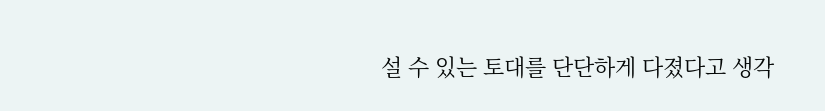설 수 있는 토대를 단단하게 다졌다고 생각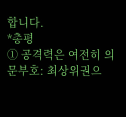합니다.
*총평
① 공격력은 여전히 의문부호: 최상위권으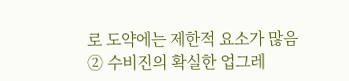로 도약에는 제한적 요소가 많음
② 수비진의 확실한 업그레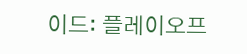이드: 플레이오프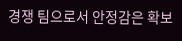경쟁 팀으로서 안정감은 확보